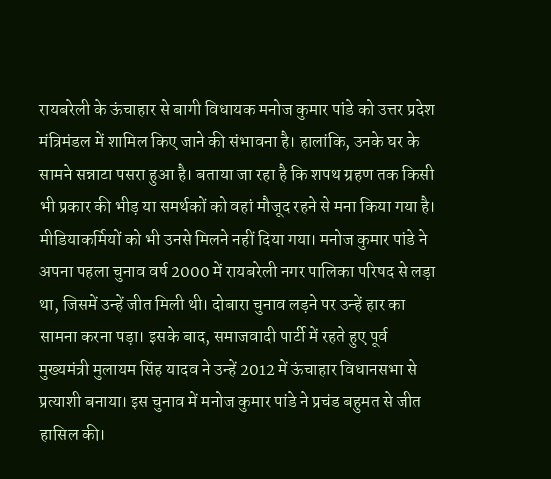रायबरेली के ऊंचाहार से बागी विधायक मनोज कुमार पांडे को उत्तर प्रदेश मंत्रिमंडल में शामिल किए जाने की संभावना है। हालांकि, उनके घर के सामने सन्नाटा पसरा हुआ है। बताया जा रहा है कि शपथ ग्रहण तक किसी भी प्रकार की भीड़ या समर्थकों को वहां मौजूद रहने से मना किया गया है। मीडियाकर्मियों को भी उनसे मिलने नहीं दिया गया। मनोज कुमार पांडे ने अपना पहला चुनाव वर्ष 2000 में रायबरेली नगर पालिका परिषद से लड़ा था, जिसमें उन्हें जीत मिली थी। दोबारा चुनाव लड़ने पर उन्हें हार का सामना करना पड़ा। इसके बाद, समाजवादी पार्टी में रहते हुए पूर्व मुख्यमंत्री मुलायम सिंह यादव ने उन्हें 2012 में ऊंचाहार विधानसभा से प्रत्याशी बनाया। इस चुनाव में मनोज कुमार पांडे ने प्रचंड बहुमत से जीत हासिल की।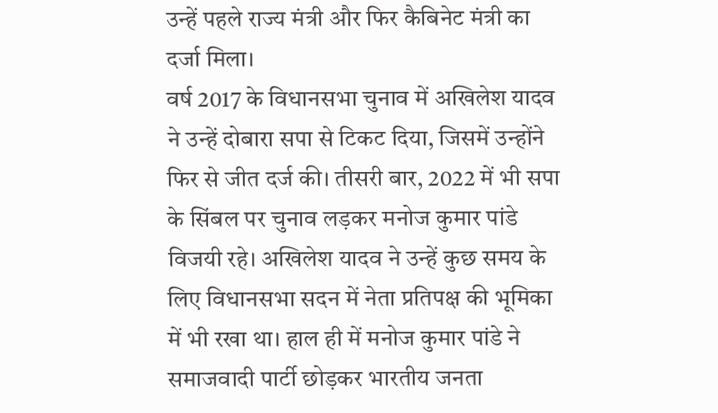उन्हें पहले राज्य मंत्री और फिर कैबिनेट मंत्री का दर्जा मिला।
वर्ष 2017 के विधानसभा चुनाव में अखिलेश यादव ने उन्हें दोबारा सपा से टिकट दिया, जिसमें उन्होंने फिर से जीत दर्ज की। तीसरी बार, 2022 में भी सपा के सिंबल पर चुनाव लड़कर मनोज कुमार पांडे विजयी रहे। अखिलेश यादव ने उन्हें कुछ समय के लिए विधानसभा सदन में नेता प्रतिपक्ष की भूमिका में भी रखा था। हाल ही में मनोज कुमार पांडे ने समाजवादी पार्टी छोड़कर भारतीय जनता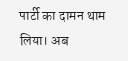पार्टी का दामन थाम लिया। अब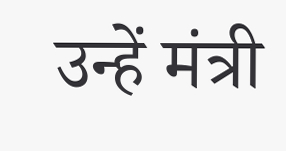उन्हें मंत्री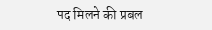पद मिलने की प्रबल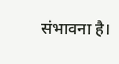संभावना है।